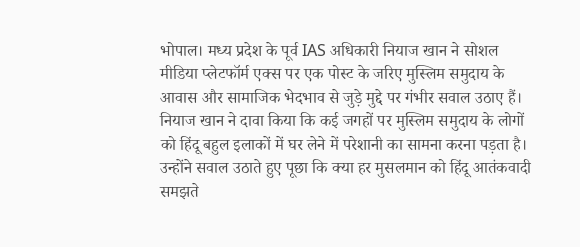भोपाल। मध्य प्रदेश के पूर्व IAS अधिकारी नियाज खान ने सोशल मीडिया प्लेटफॉर्म एक्स पर एक पोस्ट के जरिए मुस्लिम समुदाय के आवास और सामाजिक भेदभाव से जुड़े मुद्दे पर गंभीर सवाल उठाए हैं।
नियाज खान ने दावा किया कि कई जगहों पर मुस्लिम समुदाय के लोगों को हिंदू बहुल इलाकों में घर लेने में परेशानी का सामना करना पड़ता है। उन्होंने सवाल उठाते हुए पूछा कि क्या हर मुसलमान को हिंदू आतंकवादी समझते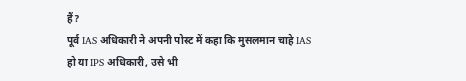हैं?
पूर्व IAS अधिकारी ने अपनी पोस्ट में कहा कि मुसलमान चाहे IAS हो या IPS अधिकारी, उसे भी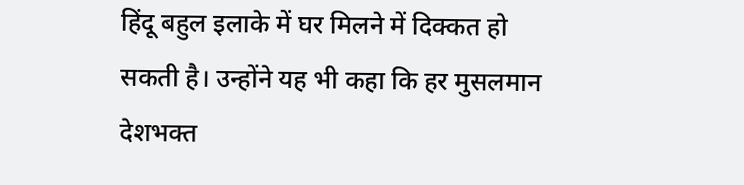हिंदू बहुल इलाके में घर मिलने में दिक्कत हो सकती है। उन्होंने यह भी कहा कि हर मुसलमान देशभक्त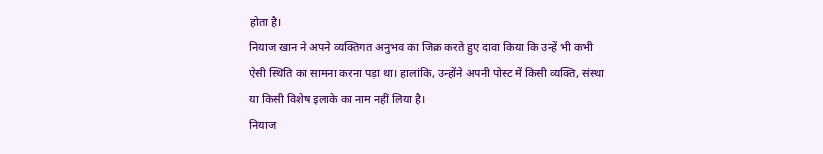होता है।
नियाज खान ने अपने व्यक्तिगत अनुभव का जिक्र करते हुए दावा किया कि उन्हें भी कभी ऐसी स्थिति का सामना करना पड़ा था। हालांकि, उन्होंने अपनी पोस्ट में किसी व्यक्ति, संस्था या किसी विशेष इलाके का नाम नहीं लिया है।
नियाज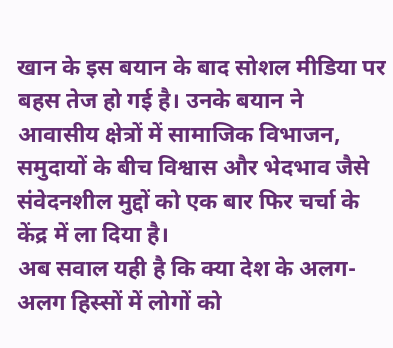खान के इस बयान के बाद सोशल मीडिया पर बहस तेज हो गई है। उनके बयान ने आवासीय क्षेत्रों में सामाजिक विभाजन, समुदायों के बीच विश्वास और भेदभाव जैसे संवेदनशील मुद्दों को एक बार फिर चर्चा के केंद्र में ला दिया है।
अब सवाल यही है कि क्या देश के अलग-अलग हिस्सों में लोगों को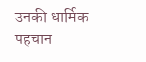उनकी धार्मिक पहचान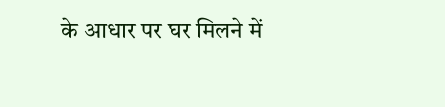के आधार पर घर मिलने में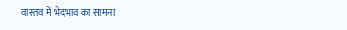वास्तव में भेदभाव का सामना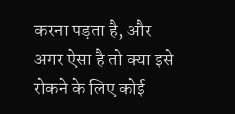करना पड़ता है, और अगर ऐसा है तो क्या इसे रोकने के लिए कोई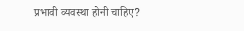प्रभावी व्यवस्था होनी चाहिए?